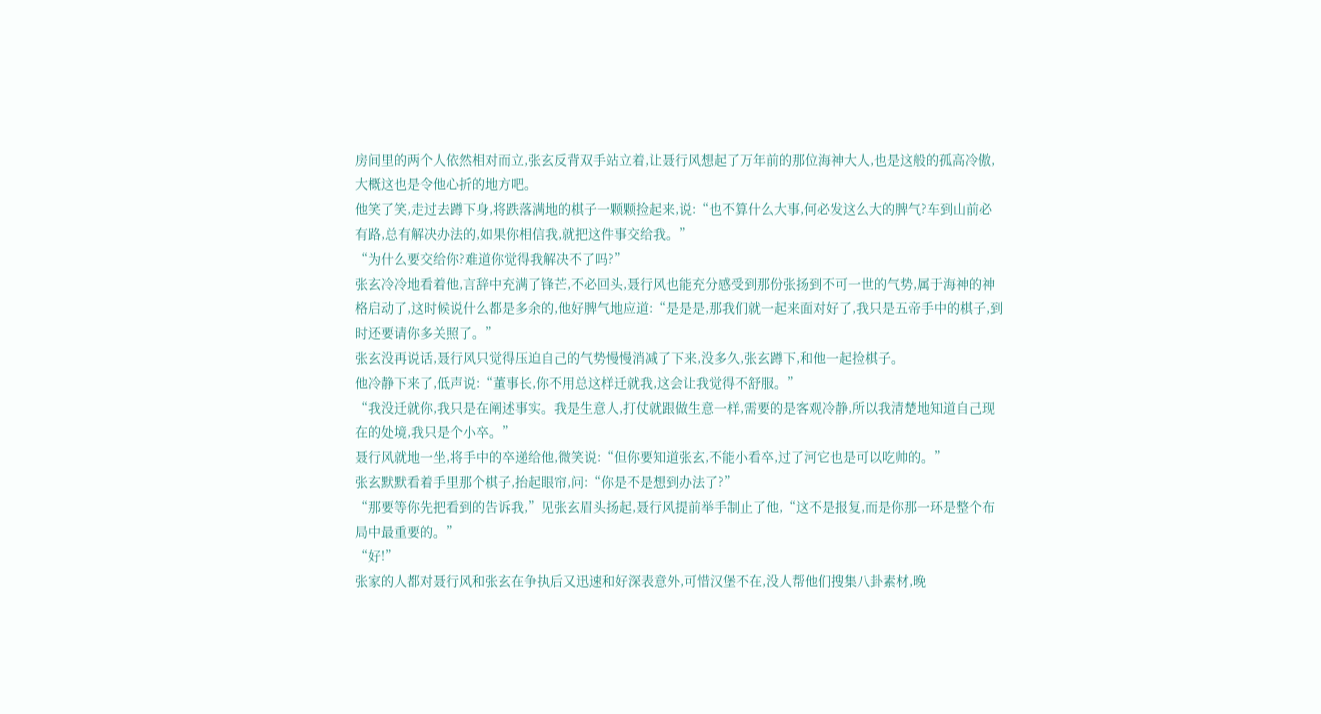房间里的两个人依然相对而立,张玄反背双手站立着,让聂行风想起了万年前的那位海神大人,也是这般的孤高冷傲,大概这也是令他心折的地方吧。
他笑了笑,走过去蹲下身,将跌落满地的棋子一颗颗捡起来,说:“也不算什么大事,何必发这么大的脾气?车到山前必有路,总有解决办法的,如果你相信我,就把这件事交给我。”
“为什么要交给你?难道你觉得我解决不了吗?”
张玄冷冷地看着他,言辞中充满了锋芒,不必回头,聂行风也能充分感受到那份张扬到不可一世的气势,属于海神的神格启动了,这时候说什么都是多余的,他好脾气地应道:“是是是,那我们就一起来面对好了,我只是五帝手中的棋子,到时还要请你多关照了。”
张玄没再说话,聂行风只觉得压迫自己的气势慢慢消减了下来,没多久,张玄蹲下,和他一起捡棋子。
他冷静下来了,低声说:“董事长,你不用总这样迁就我,这会让我觉得不舒服。”
“我没迁就你,我只是在阐述事实。我是生意人,打仗就跟做生意一样,需要的是客观冷静,所以我清楚地知道自己现在的处境,我只是个小卒。”
聂行风就地一坐,将手中的卒递给他,微笑说:“但你要知道张玄,不能小看卒,过了河它也是可以吃帅的。”
张玄默默看着手里那个棋子,抬起眼帘,问:“你是不是想到办法了?”
“那要等你先把看到的告诉我,”见张玄眉头扬起,聂行风提前举手制止了他,“这不是报复,而是你那一环是整个布局中最重要的。”
“好!”
张家的人都对聂行风和张玄在争执后又迅速和好深表意外,可惜汉堡不在,没人帮他们搜集八卦素材,晚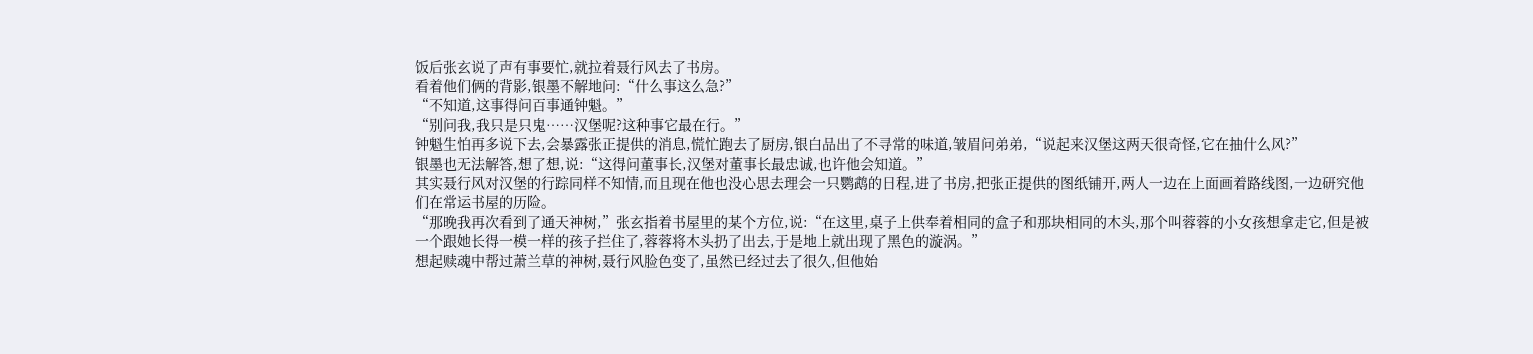饭后张玄说了声有事要忙,就拉着聂行风去了书房。
看着他们俩的背影,银墨不解地问:“什么事这么急?”
“不知道,这事得问百事通钟魁。”
“别问我,我只是只鬼……汉堡呢?这种事它最在行。”
钟魁生怕再多说下去,会暴露张正提供的消息,慌忙跑去了厨房,银白品出了不寻常的味道,皱眉问弟弟,“说起来汉堡这两天很奇怪,它在抽什么风?”
银墨也无法解答,想了想,说:“这得问董事长,汉堡对董事长最忠诚,也许他会知道。”
其实聂行风对汉堡的行踪同样不知情,而且现在他也没心思去理会一只鹦鹉的日程,进了书房,把张正提供的图纸铺开,两人一边在上面画着路线图,一边研究他们在常运书屋的历险。
“那晚我再次看到了通天神树,”张玄指着书屋里的某个方位,说:“在这里,桌子上供奉着相同的盒子和那块相同的木头,那个叫蓉蓉的小女孩想拿走它,但是被一个跟她长得一模一样的孩子拦住了,蓉蓉将木头扔了出去,于是地上就出现了黑色的漩涡。”
想起赎魂中帮过萧兰草的神树,聂行风脸色变了,虽然已经过去了很久,但他始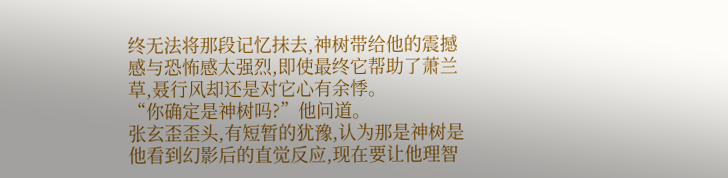终无法将那段记忆抹去,神树带给他的震撼感与恐怖感太强烈,即使最终它帮助了萧兰草,聂行风却还是对它心有余悸。
“你确定是神树吗?”他问道。
张玄歪歪头,有短暂的犹豫,认为那是神树是他看到幻影后的直觉反应,现在要让他理智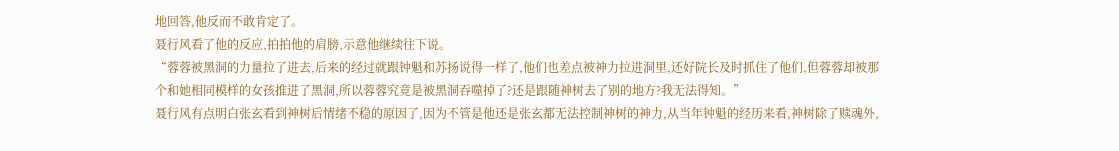地回答,他反而不敢肯定了。
聂行风看了他的反应,拍拍他的肩膀,示意他继续往下说。
“蓉蓉被黑洞的力量拉了进去,后来的经过就跟钟魁和苏扬说得一样了,他们也差点被神力拉进洞里,还好院长及时抓住了他们,但蓉蓉却被那个和她相同模样的女孩推进了黑洞,所以蓉蓉究竟是被黑洞吞噬掉了?还是跟随神树去了别的地方?我无法得知。”
聂行风有点明白张玄看到神树后情绪不稳的原因了,因为不管是他还是张玄都无法控制神树的神力,从当年钟魁的经历来看,神树除了赎魂外,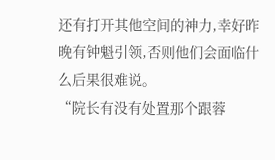还有打开其他空间的神力,幸好昨晚有钟魁引领,否则他们会面临什么后果很难说。
“院长有没有处置那个跟蓉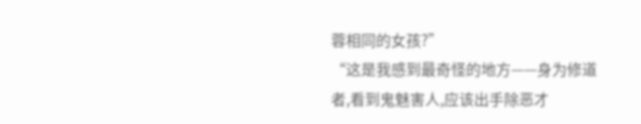蓉相同的女孩?”
“这是我感到最奇怪的地方——身为修道者,看到鬼魅害人,应该出手除恶才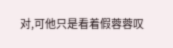对,可他只是看着假蓉蓉叹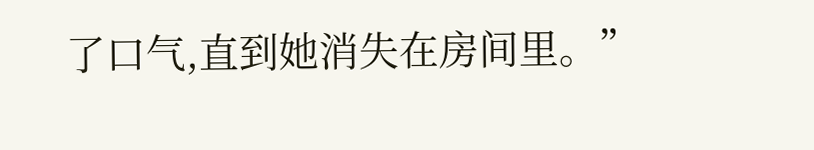了口气,直到她消失在房间里。”